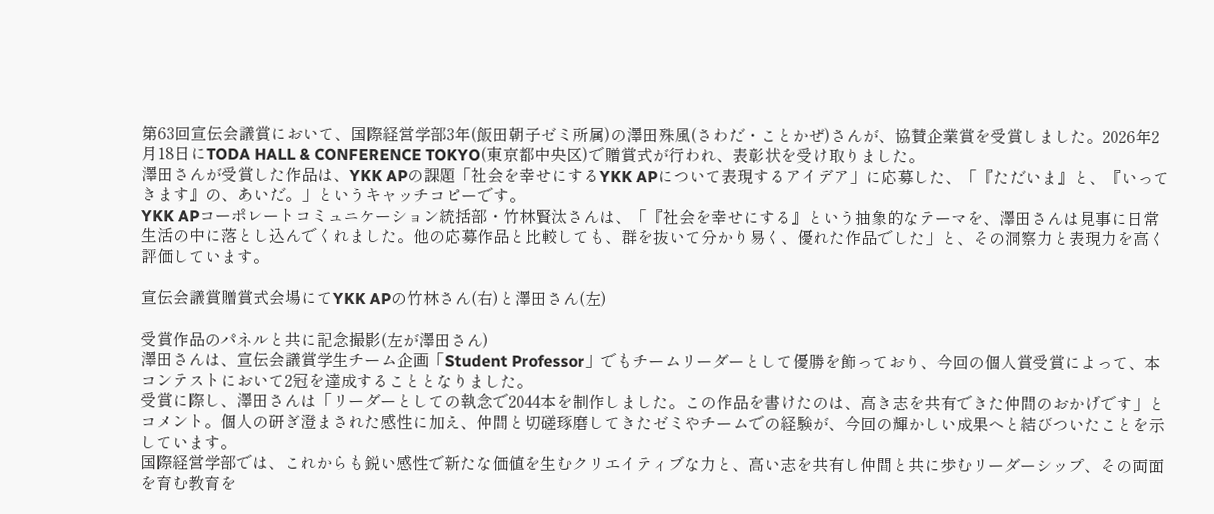第63回宣伝会議賞において、国際経営学部3年(飯田朝子ゼミ所属)の澤田殊風(さわだ・ことかぜ)さんが、協賛企業賞を受賞しました。2026年2月18日にTODA HALL & CONFERENCE TOKYO(東京都中央区)で贈賞式が行われ、表彰状を受け取りました。
澤田さんが受賞した作品は、YKK APの課題「社会を幸せにするYKK APについて表現するアイデア」に応募した、「『ただいま』と、『いってきます』の、あいだ。」というキャッチコピーです。
YKK APコーポレートコミュニケーション統括部・竹林賢汰さんは、「『社会を幸せにする』という抽象的なテーマを、澤田さんは見事に日常生活の中に落とし込んでくれました。他の応募作品と比較しても、群を抜いて分かり易く、優れた作品でした」と、その洞察力と表現力を高く評価しています。

宣伝会議賞贈賞式会場にてYKK APの竹林さん(右)と澤田さん(左)

受賞作品のパネルと共に記念撮影(左が澤田さん)
澤田さんは、宣伝会議賞学生チーム企画「Student Professor」でもチームリーダーとして優勝を飾っており、今回の個人賞受賞によって、本コンテストにおいて2冠を達成することとなりました。
受賞に際し、澤田さんは「リーダーとしての執念で2044本を制作しました。この作品を書けたのは、高き志を共有できた仲間のおかげです」とコメント。個人の研ぎ澄まされた感性に加え、仲間と切磋琢磨してきたゼミやチームでの経験が、今回の輝かしい成果へと結びついたことを示しています。
国際経営学部では、これからも鋭い感性で新たな価値を生むクリエイティブな力と、高い志を共有し仲間と共に歩むリーダーシップ、その両面を育む教育を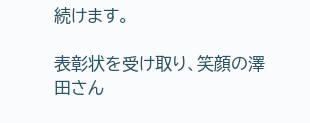続けます。

表彰状を受け取り、笑顔の澤田さん